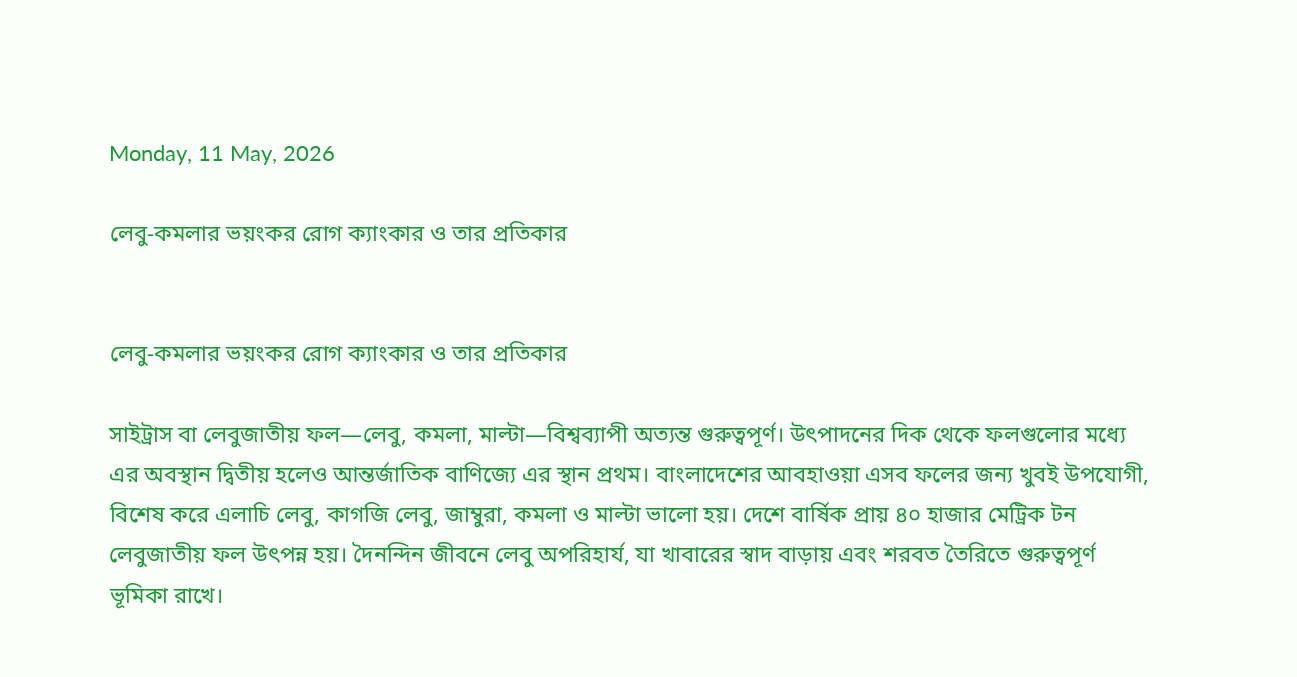Monday, 11 May, 2026

লেবু-কমলার ভয়ংকর রোগ ক্যাংকার ও তার প্রতিকার


লেবু-কমলার ভয়ংকর রোগ ক্যাংকার ও তার প্রতিকার

সাইট্রাস বা লেবুজাতীয় ফল—লেবু, কমলা, মাল্টা—বিশ্বব্যাপী অত্যন্ত গুরুত্বপূর্ণ। উৎপাদনের দিক থেকে ফলগুলোর মধ্যে এর অবস্থান দ্বিতীয় হলেও আন্তর্জাতিক বাণিজ্যে এর স্থান প্রথম। বাংলাদেশের আবহাওয়া এসব ফলের জন্য খুবই উপযোগী, বিশেষ করে এলাচি লেবু, কাগজি লেবু, জাম্বুরা, কমলা ও মাল্টা ভালো হয়। দেশে বার্ষিক প্রায় ৪০ হাজার মেট্রিক টন লেবুজাতীয় ফল উৎপন্ন হয়। দৈনন্দিন জীবনে লেবু অপরিহার্য, যা খাবারের স্বাদ বাড়ায় এবং শরবত তৈরিতে গুরুত্বপূর্ণ ভূমিকা রাখে।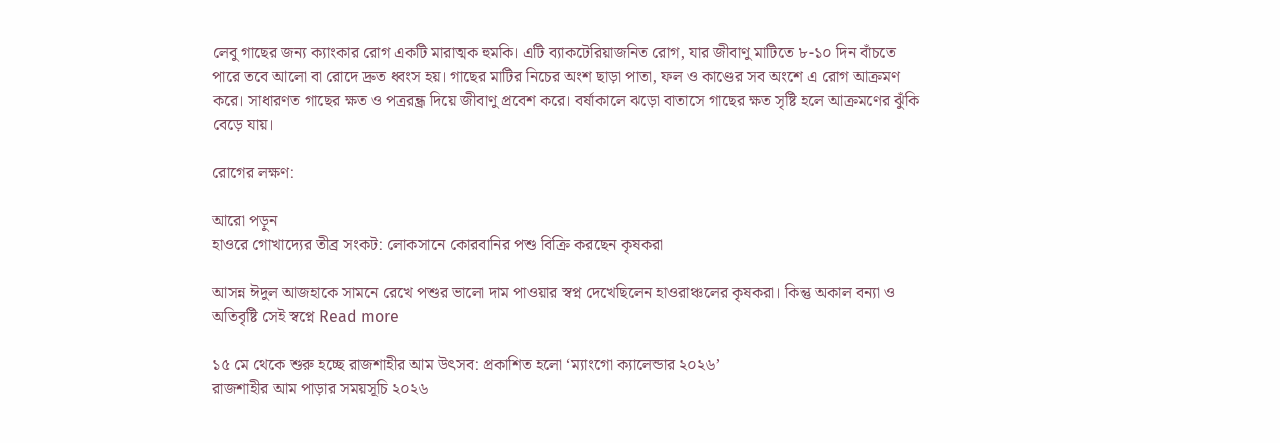লেবু গাছের জন্য ক্যাংকার রোগ একটি মারাত্মক হুমকি। এটি ব্যাকটেরিয়াজনিত রোগ, যার জীবাণু মাটিতে ৮-১০ দিন বাঁচতে পারে তবে আলো বা রোদে দ্রুত ধ্বংস হয়। গাছের মাটির নিচের অংশ ছাড়া পাতা, ফল ও কাণ্ডের সব অংশে এ রোগ আক্রমণ করে। সাধারণত গাছের ক্ষত ও পত্ররন্ধ্র দিয়ে জীবাণু প্রবেশ করে। বর্ষাকালে ঝড়ো বাতাসে গাছের ক্ষত সৃষ্টি হলে আক্রমণের ঝুঁকি বেড়ে যায়।

রোগের লক্ষণ:

আরো পড়ুন
হাওরে গোখাদ্যের তীব্র সংকট: লোকসানে কোরবানির পশু বিক্রি করছেন কৃষকরা

আসন্ন ঈদুল আজহাকে সামনে রেখে পশুর ভালো দাম পাওয়ার স্বপ্ন দেখেছিলেন হাওরাঞ্চলের কৃষকরা। কিন্তু অকাল বন্যা ও অতিবৃষ্টি সেই স্বপ্নে Read more

১৫ মে থেকে শুরু হচ্ছে রাজশাহীর আম উৎসব: প্রকাশিত হলো ‘ম্যাংগো ক্যালেন্ডার ২০২৬’
রাজশাহীর আম পাড়ার সময়সূচি ২০২৬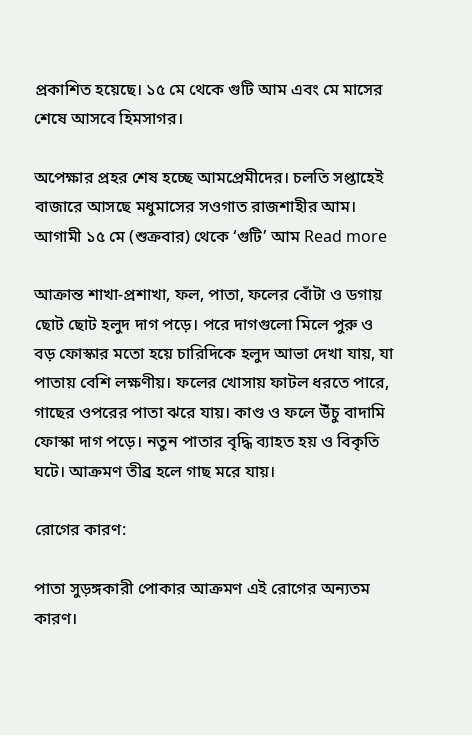প্রকাশিত হয়েছে। ১৫ মে থেকে গুটি আম এবং মে মাসের শেষে আসবে হিমসাগর।

অপেক্ষার প্রহর শেষ হচ্ছে আমপ্রেমীদের। চলতি সপ্তাহেই বাজারে আসছে মধুমাসের সওগাত রাজশাহীর আম। আগামী ১৫ মে (শুক্রবার) থেকে ‘গুটি’ আম Read more

আক্রান্ত শাখা-প্রশাখা, ফল, পাতা, ফলের বোঁটা ও ডগায় ছোট ছোট হলুদ দাগ পড়ে। পরে দাগগুলো মিলে পুরু ও বড় ফোস্কার মতো হয়ে চারিদিকে হলুদ আভা দেখা যায়, যা পাতায় বেশি লক্ষণীয়। ফলের খোসায় ফাটল ধরতে পারে, গাছের ওপরের পাতা ঝরে যায়। কাণ্ড ও ফলে উঁচু বাদামি ফোস্কা দাগ পড়ে। নতুন পাতার বৃদ্ধি ব্যাহত হয় ও বিকৃতি ঘটে। আক্রমণ তীব্র হলে গাছ মরে যায়।

রোগের কারণ:

পাতা সুড়ঙ্গকারী পোকার আক্রমণ এই রোগের অন্যতম কারণ।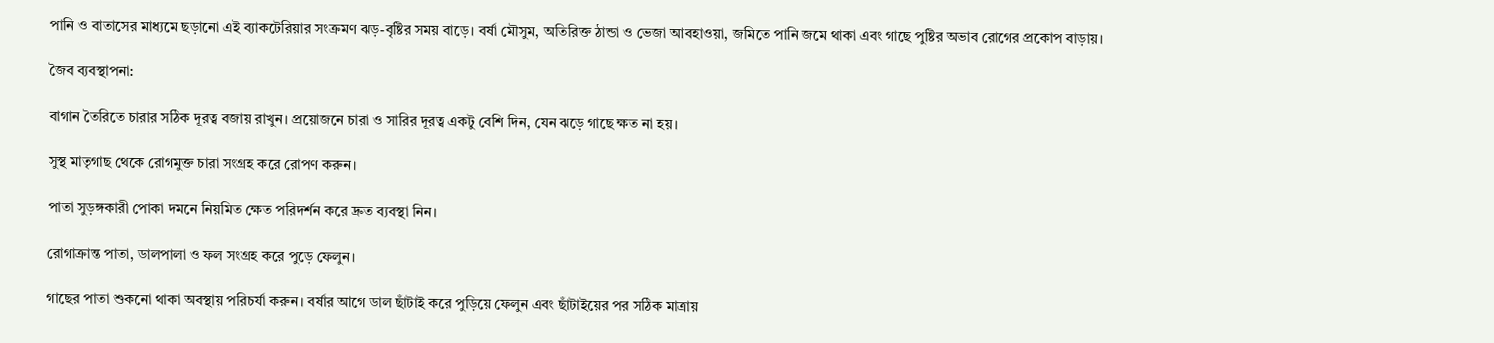পানি ও বাতাসের মাধ্যমে ছড়ানো এই ব্যাকটেরিয়ার সংক্রমণ ঝড়-বৃষ্টির সময় বাড়ে। বর্ষা মৌসুম, অতিরিক্ত ঠান্ডা ও ভেজা আবহাওয়া, জমিতে পানি জমে থাকা এবং গাছে পুষ্টির অভাব রোগের প্রকোপ বাড়ায়।

জৈব ব্যবস্থাপনা:

বাগান তৈরিতে চারার সঠিক দূরত্ব বজায় রাখুন। প্রয়োজনে চারা ও সারির দূরত্ব একটু বেশি দিন, যেন ঝড়ে গাছে ক্ষত না হয়।

সুস্থ মাতৃগাছ থেকে রোগমুক্ত চারা সংগ্রহ করে রোপণ করুন।

পাতা সুড়ঙ্গকারী পোকা দমনে নিয়মিত ক্ষেত পরিদর্শন করে দ্রুত ব্যবস্থা নিন।

রোগাক্রান্ত পাতা, ডালপালা ও ফল সংগ্রহ করে পুড়ে ফেলুন।

গাছের পাতা শুকনো থাকা অবস্থায় পরিচর্যা করুন। বর্ষার আগে ডাল ছাঁটাই করে পুড়িয়ে ফেলুন এবং ছাঁটাইয়ের পর সঠিক মাত্রায়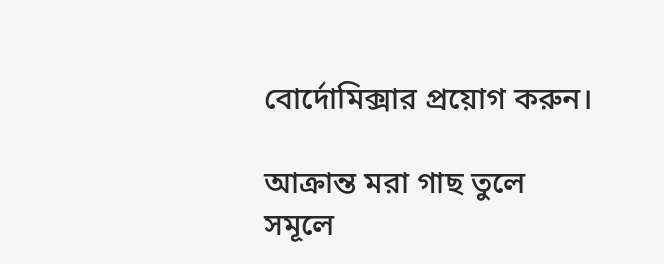বোর্দোমিক্সার প্রয়োগ করুন।

আক্রান্ত মরা গাছ তুলে সমূলে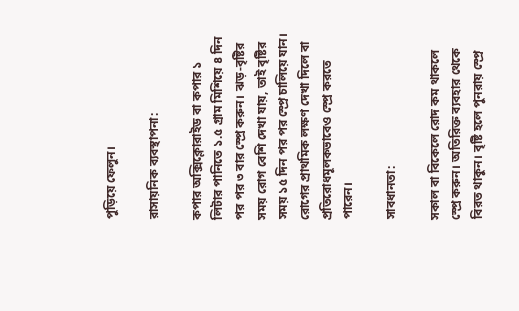পুড়িয়ে ফেলুন।

রাসায়নিক ব্যবস্থাপনা:

কপার অক্সিক্লোরাইড বা কপার ১ লিটার পানিতে ১.৫ গ্রাম মিশিয়ে ৪ দিন পর পর ৩ বার স্প্রে করুন। ঝড়-বৃষ্টির সময় রোগ বেশি দেখা যায়, তাই বৃষ্টির সময় ১৫ দিন পর পর স্প্রে চালিয়ে যান। রোগের প্রাথমিক লক্ষণ দেখা দিলে বা প্রতিরোধমূলকভাবেও স্প্রে করতে পারেন।

সাবধানতা:

সকাল বা বিকেলে রোদ কম থাকলে স্প্রে করুন। অতিরিক্ত ব্যবহার থেকে বিরত থাকুন। বৃষ্টি হলে পুনরায় স্প্রে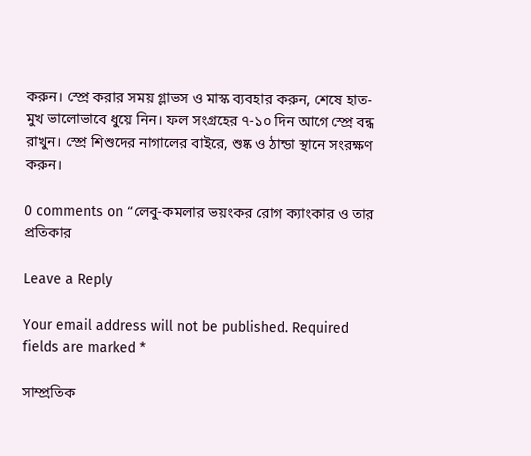করুন। স্প্রে করার সময় গ্লাভস ও মাস্ক ব্যবহার করুন, শেষে হাত-মুখ ভালোভাবে ধুয়ে নিন। ফল সংগ্রহের ৭-১০ দিন আগে স্প্রে বন্ধ রাখুন। স্প্রে শিশুদের নাগালের বাইরে, শুষ্ক ও ঠান্ডা স্থানে সংরক্ষণ করুন।

0 comments on “লেবু-কমলার ভয়ংকর রোগ ক্যাংকার ও তার প্রতিকার

Leave a Reply

Your email address will not be published. Required fields are marked *

সাম্প্রতিক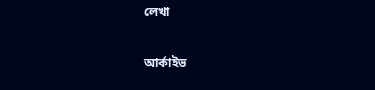লেখা

আর্কাইভ